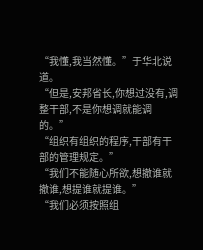“我懂,我当然懂。”于华北说道。
“但是,安邦省长,你想过没有,调整干部,不是你想调就能调的。”
“组织有组织的程序,干部有干部的管理规定。”
“我们不能随心所欲,想撤谁就撤谁,想提谁就提谁。”
“我们必须按照组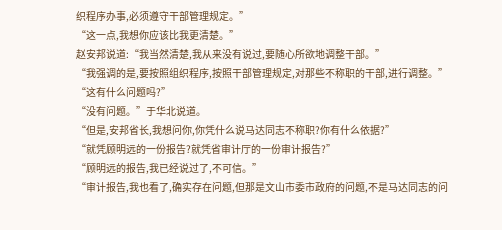织程序办事,必须遵守干部管理规定。”
“这一点,我想你应该比我更清楚。”
赵安邦说道:“我当然清楚,我从来没有说过,要随心所欲地调整干部。”
“我强调的是,要按照组织程序,按照干部管理规定,对那些不称职的干部,进行调整。”
“这有什么问题吗?”
“没有问题。”于华北说道。
“但是,安邦省长,我想问你,你凭什么说马达同志不称职?你有什么依据?”
“就凭顾明远的一份报告?就凭省审计厅的一份审计报告?”
“顾明远的报告,我已经说过了,不可信。”
“审计报告,我也看了,确实存在问题,但那是文山市委市政府的问题,不是马达同志的问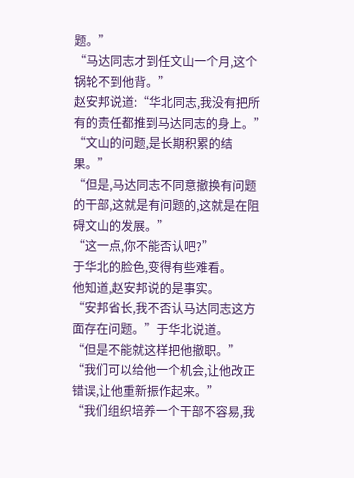题。”
“马达同志才到任文山一个月,这个锅轮不到他背。”
赵安邦说道:“华北同志,我没有把所有的责任都推到马达同志的身上。”
“文山的问题,是长期积累的结果。”
“但是,马达同志不同意撤换有问题的干部,这就是有问题的,这就是在阻碍文山的发展。”
“这一点,你不能否认吧?”
于华北的脸色,变得有些难看。
他知道,赵安邦说的是事实。
“安邦省长,我不否认马达同志这方面存在问题。”于华北说道。
“但是不能就这样把他撤职。”
“我们可以给他一个机会,让他改正错误,让他重新振作起来。”
“我们组织培养一个干部不容易,我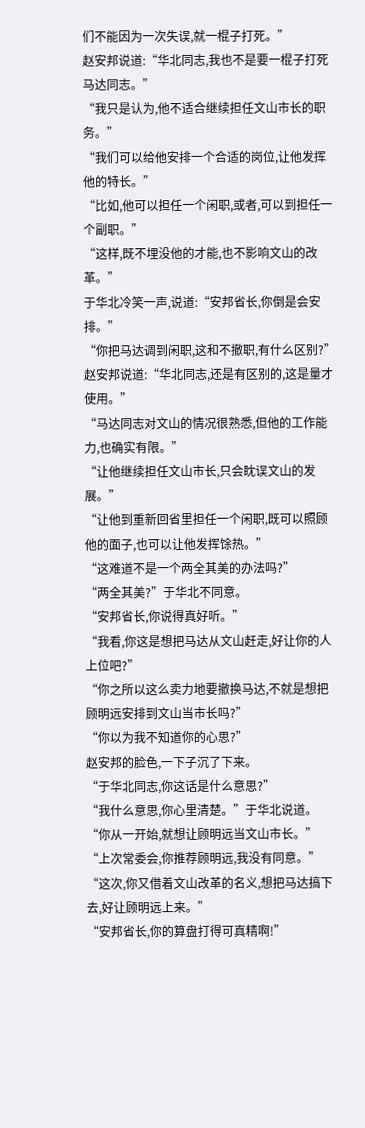们不能因为一次失误,就一棍子打死。”
赵安邦说道:“华北同志,我也不是要一棍子打死马达同志。”
“我只是认为,他不适合继续担任文山市长的职务。”
“我们可以给他安排一个合适的岗位,让他发挥他的特长。”
“比如,他可以担任一个闲职,或者,可以到担任一个副职。”
“这样,既不埋没他的才能,也不影响文山的改革。”
于华北冷笑一声,说道:“安邦省长,你倒是会安排。”
“你把马达调到闲职,这和不撤职,有什么区别?”
赵安邦说道:“华北同志,还是有区别的,这是量才使用。”
“马达同志对文山的情况很熟悉,但他的工作能力,也确实有限。”
“让他继续担任文山市长,只会眈误文山的发展。”
“让他到重新回省里担任一个闲职,既可以照顾他的面子,也可以让他发挥馀热。”
“这难道不是一个两全其美的办法吗?”
“两全其美?”于华北不同意。
“安邦省长,你说得真好听。”
“我看,你这是想把马达从文山赶走,好让你的人上位吧?”
“你之所以这么卖力地要撤换马达,不就是想把顾明远安排到文山当市长吗?”
“你以为我不知道你的心思?”
赵安邦的脸色,一下子沉了下来。
“于华北同志,你这话是什么意思?”
“我什么意思,你心里清楚。”于华北说道。
“你从一开始,就想让顾明远当文山市长。”
“上次常委会,你推荐顾明远,我没有同意。”
“这次,你又借着文山改革的名义,想把马达搞下去,好让顾明远上来。”
“安邦省长,你的算盘打得可真精啊!”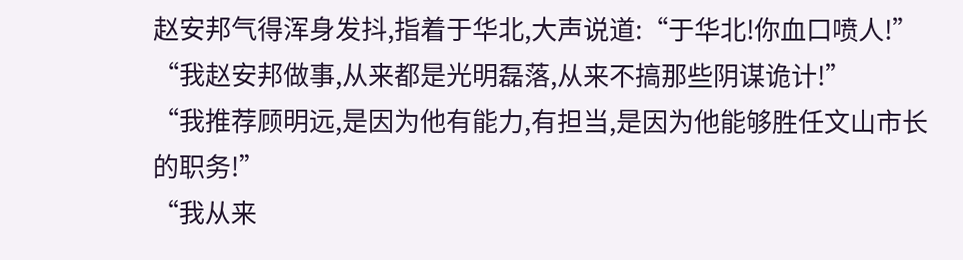赵安邦气得浑身发抖,指着于华北,大声说道:“于华北!你血口喷人!”
“我赵安邦做事,从来都是光明磊落,从来不搞那些阴谋诡计!”
“我推荐顾明远,是因为他有能力,有担当,是因为他能够胜任文山市长的职务!”
“我从来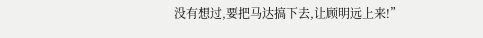没有想过,要把马达搞下去,让顾明远上来!”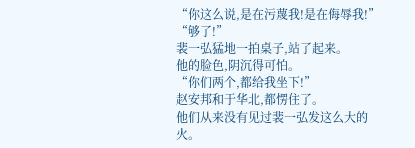“你这么说,是在污蔑我!是在侮辱我!”
“够了!”
裴一弘猛地一拍桌子,站了起来。
他的脸色,阴沉得可怕。
“你们两个,都给我坐下!”
赵安邦和于华北,都愣住了。
他们从来没有见过裴一弘发这么大的火。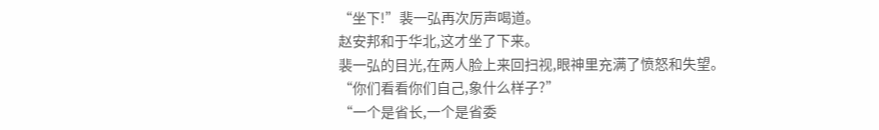“坐下!”裴一弘再次厉声喝道。
赵安邦和于华北,这才坐了下来。
裴一弘的目光,在两人脸上来回扫视,眼神里充满了愤怒和失望。
“你们看看你们自己,象什么样子?”
“一个是省长,一个是省委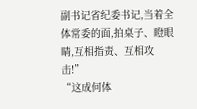副书记省纪委书记,当着全体常委的面,拍桌子、瞪眼睛,互相指责、互相攻击!”
“这成何体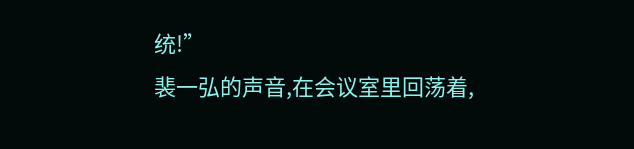统!”
裴一弘的声音,在会议室里回荡着,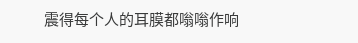震得每个人的耳膜都嗡嗡作响